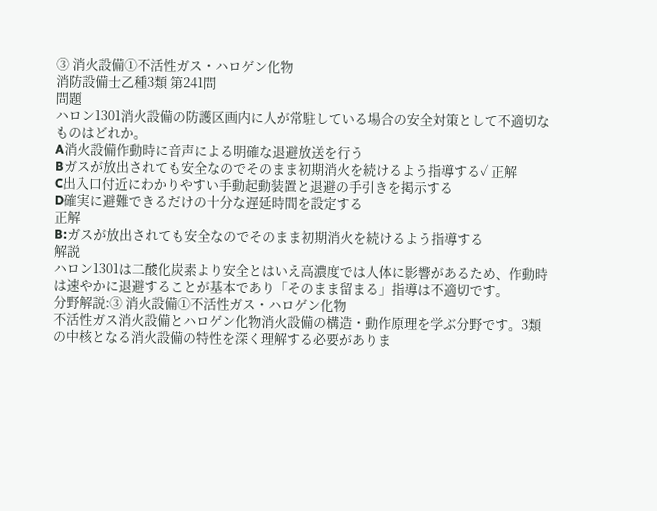③ 消火設備①不活性ガス・ハロゲン化物
消防設備士乙種3類 第241問
問題
ハロン1301消火設備の防護区画内に人が常駐している場合の安全対策として不適切なものはどれか。
A消火設備作動時に音声による明確な退避放送を行う
Bガスが放出されても安全なのでそのまま初期消火を続けるよう指導する✓ 正解
C出入口付近にわかりやすい手動起動装置と退避の手引きを掲示する
D確実に避難できるだけの十分な遅延時間を設定する
正解
B:ガスが放出されても安全なのでそのまま初期消火を続けるよう指導する
解説
ハロン1301は二酸化炭素より安全とはいえ高濃度では人体に影響があるため、作動時は速やかに退避することが基本であり「そのまま留まる」指導は不適切です。
分野解説:③ 消火設備①不活性ガス・ハロゲン化物
不活性ガス消火設備とハロゲン化物消火設備の構造・動作原理を学ぶ分野です。3類の中核となる消火設備の特性を深く理解する必要がありま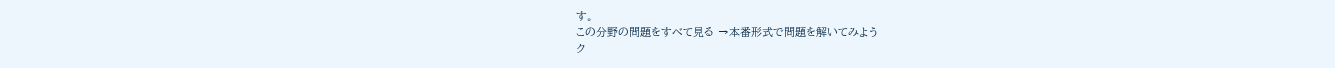す。
この分野の問題をすべて見る →本番形式で問題を解いてみよう
ク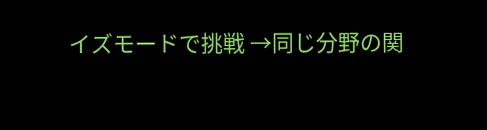イズモードで挑戦 →同じ分野の関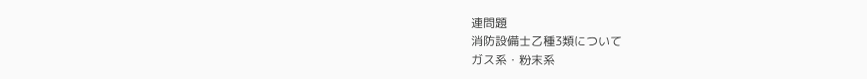連問題
消防設備士乙種3類について
ガス系・粉末系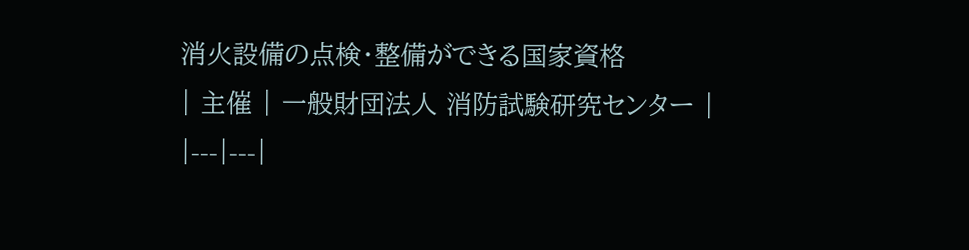消火設備の点検・整備ができる国家資格
| 主催 | 一般財団法人 消防試験研究センター |
|---|---|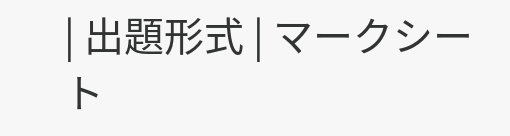| 出題形式 | マークシート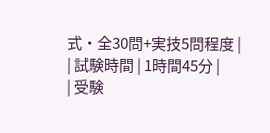式・全30問+実技5問程度 |
| 試験時間 | 1時間45分 |
| 受験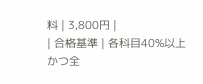料 | 3,800円 |
| 合格基準 | 各科目40%以上かつ全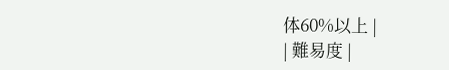体60%以上 |
| 難易度 |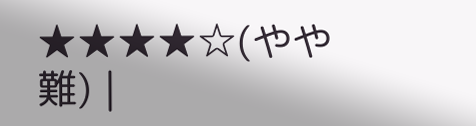★★★★☆(やや難) |